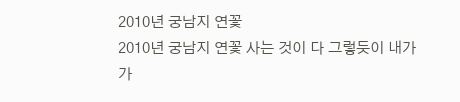2010년 궁남지 연꽃
2010년 궁남지 연꽃 사는 것이 다 그렇듯이 내가 가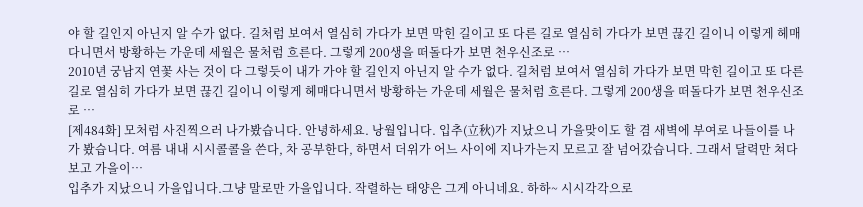야 할 길인지 아닌지 알 수가 없다. 길처럼 보여서 열심히 가다가 보면 막힌 길이고 또 다른 길로 열심히 가다가 보면 끊긴 길이니 이렇게 헤매다니면서 방황하는 가운데 세월은 물처럼 흐른다. 그렇게 200생을 떠돌다가 보면 천우신조로 …
2010년 궁남지 연꽃 사는 것이 다 그렇듯이 내가 가야 할 길인지 아닌지 알 수가 없다. 길처럼 보여서 열심히 가다가 보면 막힌 길이고 또 다른 길로 열심히 가다가 보면 끊긴 길이니 이렇게 헤매다니면서 방황하는 가운데 세월은 물처럼 흐른다. 그렇게 200생을 떠돌다가 보면 천우신조로 …
[제484화] 모처럼 사진찍으러 나가봤습니다. 안녕하세요. 낭월입니다. 입추(立秋)가 지났으니 가을맞이도 할 겸 새벽에 부여로 나들이를 나가 봤습니다. 여름 내내 시시콜콜을 쓴다, 차 공부한다, 하면서 더위가 어느 사이에 지나가는지 모르고 잘 넘어갔습니다. 그래서 달력만 쳐다보고 가을이…
입추가 지났으니 가을입니다.그냥 말로만 가을입니다. 작렬하는 태양은 그게 아니네요. 하하~ 시시각각으로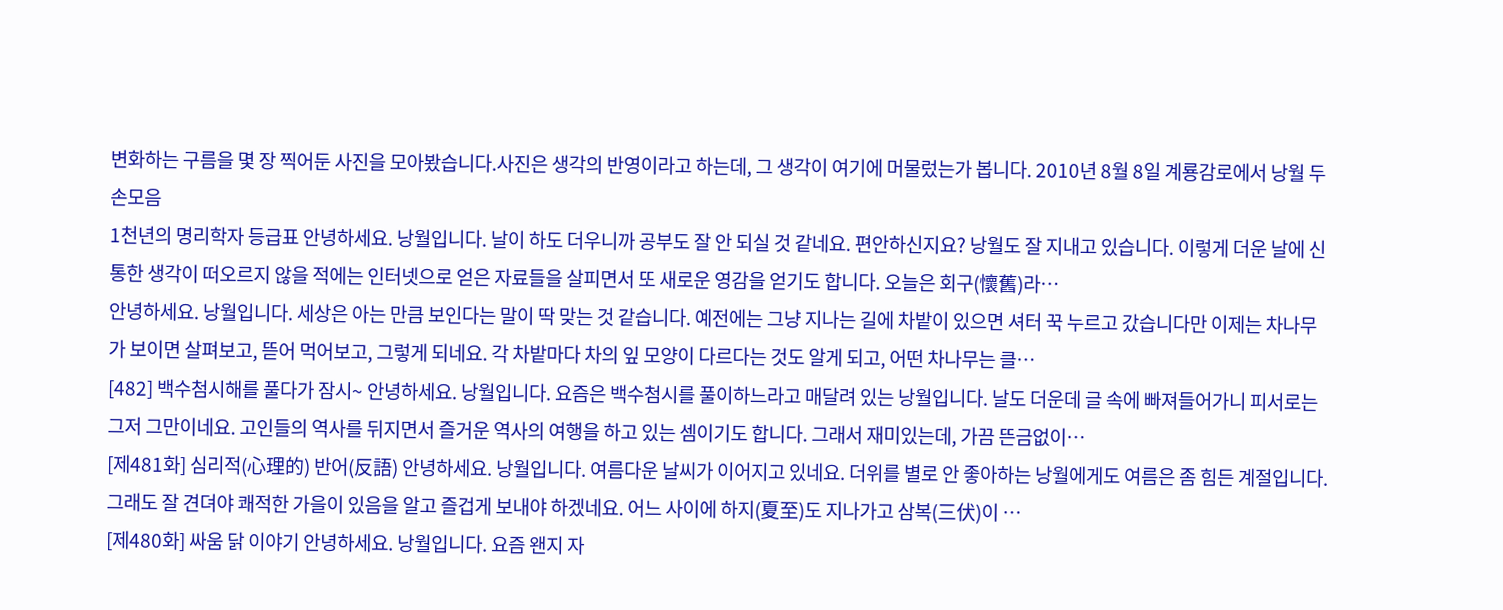변화하는 구름을 몇 장 찍어둔 사진을 모아봤습니다.사진은 생각의 반영이라고 하는데, 그 생각이 여기에 머물렀는가 봅니다. 2010년 8월 8일 계룡감로에서 낭월 두손모음
1천년의 명리학자 등급표 안녕하세요. 낭월입니다. 날이 하도 더우니까 공부도 잘 안 되실 것 같네요. 편안하신지요? 낭월도 잘 지내고 있습니다. 이렇게 더운 날에 신통한 생각이 떠오르지 않을 적에는 인터넷으로 얻은 자료들을 살피면서 또 새로운 영감을 얻기도 합니다. 오늘은 회구(懷舊)라…
안녕하세요. 낭월입니다. 세상은 아는 만큼 보인다는 말이 딱 맞는 것 같습니다. 예전에는 그냥 지나는 길에 차밭이 있으면 셔터 꾹 누르고 갔습니다만 이제는 차나무가 보이면 살펴보고, 뜯어 먹어보고, 그렇게 되네요. 각 차밭마다 차의 잎 모양이 다르다는 것도 알게 되고, 어떤 차나무는 클…
[482] 백수첨시해를 풀다가 잠시~ 안녕하세요. 낭월입니다. 요즘은 백수첨시를 풀이하느라고 매달려 있는 낭월입니다. 날도 더운데 글 속에 빠져들어가니 피서로는 그저 그만이네요. 고인들의 역사를 뒤지면서 즐거운 역사의 여행을 하고 있는 셈이기도 합니다. 그래서 재미있는데, 가끔 뜬금없이…
[제481화] 심리적(心理的) 반어(反語) 안녕하세요. 낭월입니다. 여름다운 날씨가 이어지고 있네요. 더위를 별로 안 좋아하는 낭월에게도 여름은 좀 힘든 계절입니다. 그래도 잘 견뎌야 쾌적한 가을이 있음을 알고 즐겁게 보내야 하겠네요. 어느 사이에 하지(夏至)도 지나가고 삼복(三伏)이 …
[제480화] 싸움 닭 이야기 안녕하세요. 낭월입니다. 요즘 왠지 자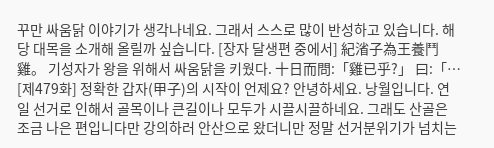꾸만 싸움닭 이야기가 생각나네요. 그래서 스스로 많이 반성하고 있습니다. 해당 대목을 소개해 올릴까 싶습니다. [장자 달생편 중에서] 紀渻子為王養鬥雞。 기성자가 왕을 위해서 싸움닭을 키웠다. 十日而問:「雞已乎?」 曰:「…
[제479화] 정확한 갑자(甲子)의 시작이 언제요? 안녕하세요. 낭월입니다. 연일 선거로 인해서 골목이나 큰길이나 모두가 시끌시끌하네요. 그래도 산골은 조금 나은 편입니다만 강의하러 안산으로 왔더니만 정말 선거분위기가 넘치는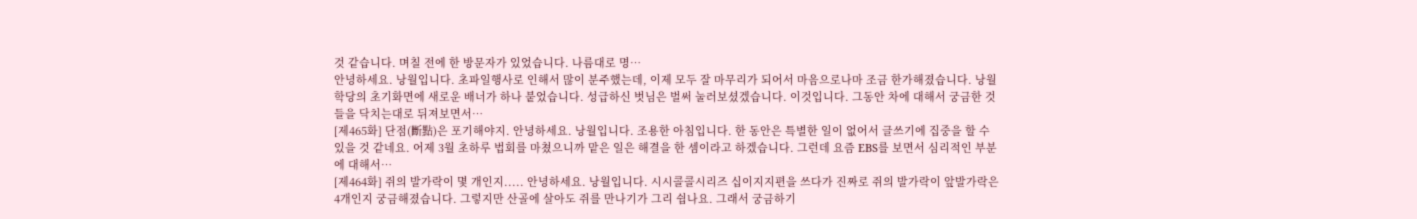것 같습니다. 며칠 전에 한 방문자가 있었습니다. 나름대로 명…
안녕하세요. 낭월입니다. 초파일행사로 인해서 많이 분주했는데, 이제 모두 잘 마무리가 되어서 마음으로나마 조금 한가해졌습니다. 낭월학당의 초기화면에 새로운 배너가 하나 붙었습니다. 성급하신 벗님은 벌써 눌러보셨겠습니다. 이것입니다. 그동안 차에 대해서 궁금한 것들을 닥치는대로 뒤져보면서…
[제465화] 단점(斷點)은 포기해야지. 안녕하세요. 낭월입니다. 조용한 아침입니다. 한 동안은 특별한 일이 없어서 글쓰기에 집중을 할 수 있을 것 같네요. 어제 3월 초하루 법회를 마쳤으니까 맡은 일은 해결을 한 셈이라고 하겠습니다. 그런데 요즘 EBS를 보면서 심리적인 부분에 대해서…
[제464화] 쥐의 발가락이 몇 개인지..... 안녕하세요. 낭월입니다. 시시콜콜시리즈 십이지지편을 쓰다가 진짜로 쥐의 발가락이 앞발가락은 4개인지 궁금해졌습니다. 그렇지만 산골에 살아도 쥐를 만나기가 그리 쉽나요. 그래서 궁금하기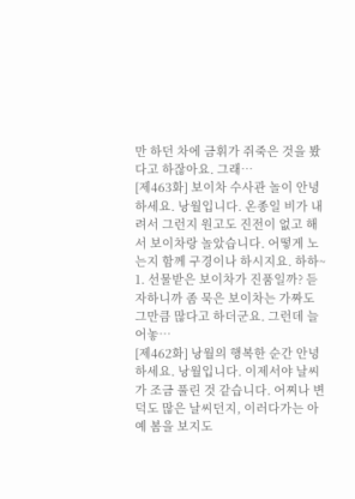만 하던 차에 금휘가 쥐죽은 것을 봤다고 하잖아요. 그래…
[제463화] 보이차 수사관 놀이 안녕하세요. 낭월입니다. 온종일 비가 내려서 그런지 원고도 진전이 없고 해서 보이차랑 놀았습니다. 어떻게 노는지 함께 구경이나 하시지요. 하하~ 1. 선물받은 보이차가 진품일까? 듣자하니까 좀 묵은 보이차는 가짜도 그만큼 많다고 하더군요. 그런데 늘어놓…
[제462화] 낭월의 행복한 순간 안녕하세요. 낭월입니다. 이제서야 날씨가 조금 풀린 것 같습니다. 어찌나 변덕도 많은 날씨던지, 이러다가는 아예 봄을 보지도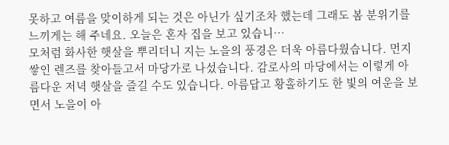못하고 여름을 맞이하게 되는 것은 아닌가 싶기조차 했는데 그래도 봄 분위기를 느끼게는 해 주네요. 오늘은 혼자 집을 보고 있습니…
모처럼 화사한 햇살을 뿌리더니 지는 노을의 풍경은 더욱 아름다웠습니다. 먼지 쌓인 렌즈를 찾아들고서 마당가로 나섰습니다. 감로사의 마당에서는 이렇게 아름다운 저녁 햇살을 즐길 수도 있습니다. 아름답고 황홀하기도 한 빛의 여운을 보면서 노을이 아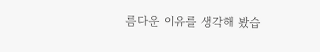름다운 이유를 생각해 봤습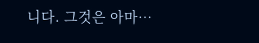니다. 그것은 아마…